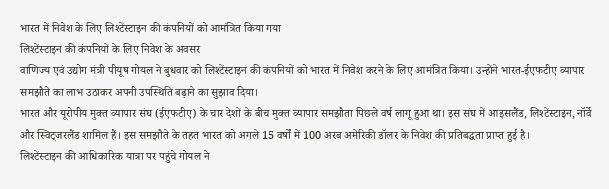भारत में निवेश के लिए लिश्टेंस्टाइन की कंपनियों को आमंत्रित किया गया
लिश्टेंस्टाइन की कंपनियों के लिए निवेश के अवसर
वाणिज्य एवं उद्योग मंत्री पीयूष गोयल ने बुधवार को लिश्टेंस्टाइन की कंपनियों को भारत में निवेश करने के लिए आमंत्रित किया। उन्होंने भारत-ईएफटीए व्यापार समझौते का लाभ उठाकर अपनी उपस्थिति बढ़ाने का सुझाव दिया।
भारत और यूरोपीय मुक्त व्यापार संघ (ईएफटीए) के चार देशों के बीच मुक्त व्यापार समझौता पिछले वर्ष लागू हुआ था। इस संघ में आइसलैंड, लिश्टेंस्टाइन, नॉर्वे और स्विट्जरलैंड शामिल हैं। इस समझौते के तहत भारत को अगले 15 वर्षों में 100 अरब अमेरिकी डॉलर के निवेश की प्रतिबद्धता प्राप्त हुई है।
लिश्टेंस्टाइन की आधिकारिक यात्रा पर पहुंचे गोयल ने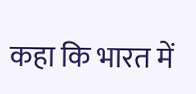कहा कि भारत में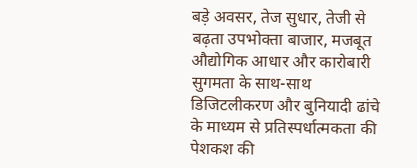बड़े अवसर, तेज सुधार, तेजी से बढ़ता उपभोक्ता बाजार, मजबूत औद्योगिक आधार और कारोबारी सुगमता के साथ-साथ डिजिटलीकरण और बुनियादी ढांचे के माध्यम से प्रतिस्पर्धात्मकता की पेशकश की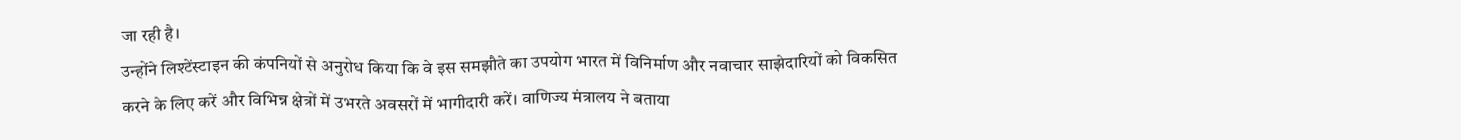जा रही है।
उन्होंने लिश्टेंस्टाइन की कंपनियों से अनुरोध किया कि वे इस समझौते का उपयोग भारत में विनिर्माण और नवाचार साझेदारियों को विकसित करने के लिए करें और विभिन्न क्षेत्रों में उभरते अवसरों में भागीदारी करें। वाणिज्य मंत्रालय ने बताया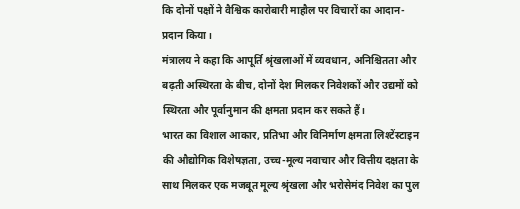कि दोनों पक्षों ने वैश्विक कारोबारी माहौल पर विचारों का आदान-प्रदान किया।
मंत्रालय ने कहा कि आपूर्ति श्रृंखलाओं में व्यवधान, अनिश्चितता और बढ़ती अस्थिरता के बीच, दोनों देश मिलकर निवेशकों और उद्यमों को स्थिरता और पूर्वानुमान की क्षमता प्रदान कर सकते हैं।
भारत का विशाल आकार, प्रतिभा और विनिर्माण क्षमता लिश्टेंस्टाइन की औद्योगिक विशेषज्ञता, उच्च-मूल्य नवाचार और वित्तीय दक्षता के साथ मिलकर एक मजबूत मूल्य श्रृंखला और भरोसेमंद निवेश का पुल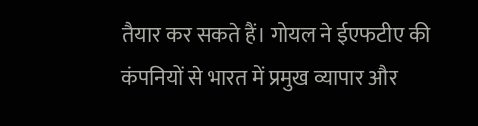तैयार कर सकते हैं। गोयल ने ईएफटीए की कंपनियों से भारत में प्रमुख व्यापार और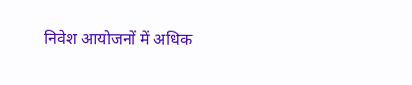निवेश आयोजनों में अधिक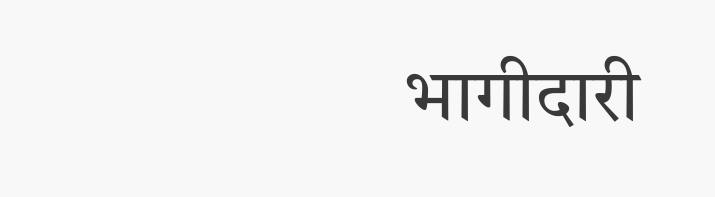भागीदारी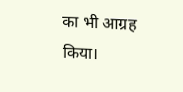का भी आग्रह किया।